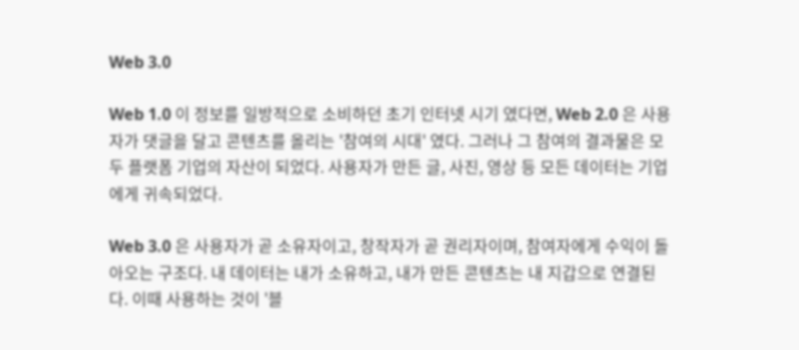Web 3.0

Web 1.0 이 정보를 일방적으로 소비하던 초기 인터넷 시기 였다면, Web 2.0 은 사용자가 댓글을 달고 콘텐츠를 올리는 '참여의 시대' 였다. 그러나 그 참여의 결과물은 모두 플랫폼 기업의 자산이 되었다. 사용자가 만든 글, 사진, 영상 등 모든 데이터는 기업에게 귀속되었다.

Web 3.0 은 사용자가 곧 소유자이고, 창작자가 곧 권리자이며, 참여자에게 수익이 돌아오는 구조다. 내 데이터는 내가 소유하고, 내가 만든 콘텐츠는 내 지갑으로 연결된다. 이때 사용하는 것이 '블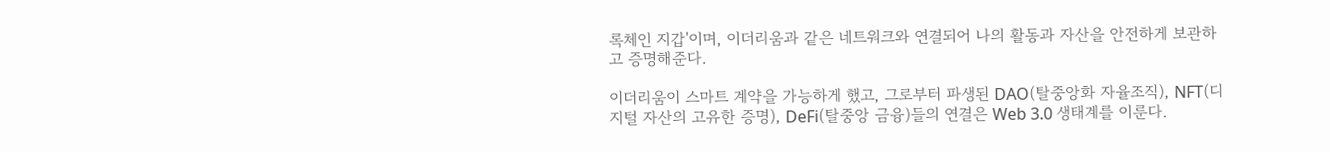록체인 지갑'이며, 이더리움과 같은 네트워크와 연결되어 나의 활동과 자산을 안전하게 보관하고 증명해준다.

이더리움이 스마트 계약을 가능하게 했고, 그로부터 파생된 DAO(탈중앙화 자율조직), NFT(디지털 자산의 고유한 증명), DeFi(탈중앙 금융)들의 연결은 Web 3.0 생태계를 이룬다.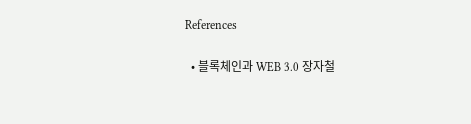References

  • 블록체인과 WEB 3.0 장자철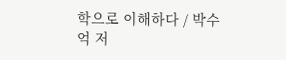학으로 이해하다 / 박수억 저